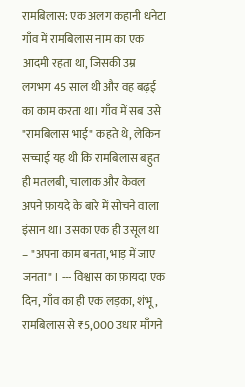रामबिलास: एक अलग कहानी धनेटा गाँव में रामबिलास नाम का एक आदमी रहता था, जिसकी उम्र लगभग 45 साल थी और वह बढ़ई का काम करता था। गाँव में सब उसे "रामबिलास भाई" कहते थे, लेकिन सच्चाई यह थी कि रामबिलास बहुत ही मतलबी, चालाक और केवल अपने फ़ायदे के बारे में सोचने वाला इंसान था। उसका एक ही उसूल था – "अपना काम बनता, भाड़ में जाए जनता" । --- विश्वास का फ़ायदा एक दिन, गाँव का ही एक लड़का, शंभू, रामबिलास से ₹5,000 उधार माँगने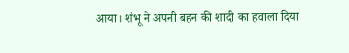आया। शंभू ने अपनी बहन की शादी का हवाला दिया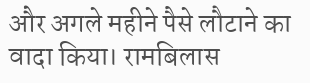और अगले महीने पैसे लौटाने का वादा किया। रामबिलास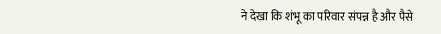ने देखा कि शंभू का परिवार संपन्न है और पैसे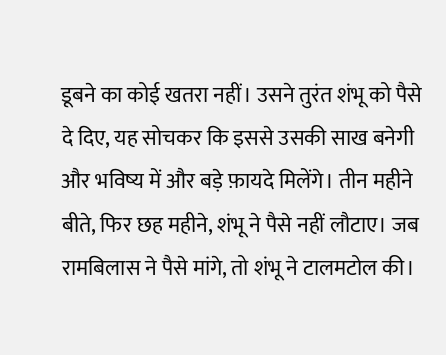डूबने का कोई खतरा नहीं। उसने तुरंत शंभू को पैसे दे दिए, यह सोचकर कि इससे उसकी साख बनेगी और भविष्य में और बड़े फ़ायदे मिलेंगे। तीन महीने बीते, फिर छह महीने, शंभू ने पैसे नहीं लौटाए। जब रामबिलास ने पैसे मांगे, तो शंभू ने टालमटोल की।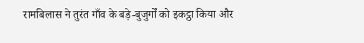रामबिलास ने तुरंत गाँव के बड़े-बुजुर्गों को इकट्ठा किया और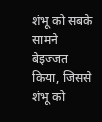शंभू को सबके सामने बेइज्जत किया, जिससे शंभू को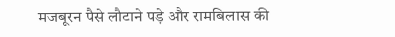मजबूरन पैसे लौटाने पड़े और रामबिलास की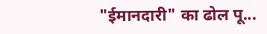"ईमानदारी" का ढोल पू...